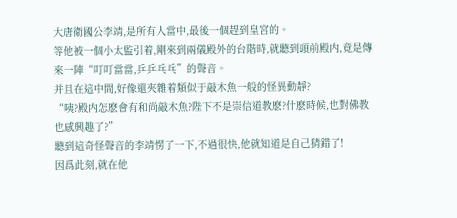大唐衛國公李靖,是所有人當中,最後一個趕到皇宮的。
等他被一個小太監引着,剛來到兩儀殿外的台階時,就聽到頭前殿内,竟是傳來一陣“叮叮當當,乒乒乓乓”的聲音。
并且在這中間,好像還夾雜着類似于敲木魚一般的怪異動靜?
“咦?殿内怎麽會有和尚敲木魚?陛下不是崇信道教麽?什麽時候,也對佛教也感興趣了?”
聽到這奇怪聲音的李靖愣了一下,不過很快,他就知道是自己猜錯了!
因爲此刻,就在他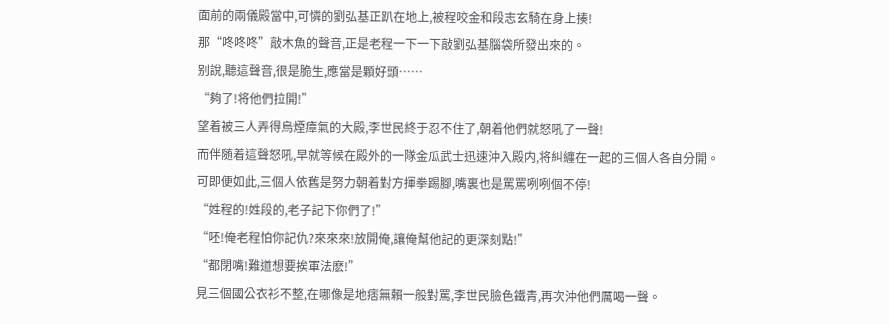面前的兩儀殿當中,可憐的劉弘基正趴在地上,被程咬金和段志玄騎在身上揍!
那“咚咚咚”敲木魚的聲音,正是老程一下一下敲劉弘基腦袋所發出來的。
别說,聽這聲音,很是脆生,應當是顆好頭……
“夠了!将他們拉開!”
望着被三人弄得烏煙瘴氣的大殿,李世民終于忍不住了,朝着他們就怒吼了一聲!
而伴随着這聲怒吼,早就等候在殿外的一隊金瓜武士迅速沖入殿内,将糾纏在一起的三個人各自分開。
可即便如此,三個人依舊是努力朝着對方揮拳踢腳,嘴裏也是罵罵咧咧個不停!
“姓程的!姓段的,老子記下你們了!”
“呸!俺老程怕你記仇?來來來!放開俺,讓俺幫他記的更深刻點!”
“都閉嘴!難道想要挨軍法麽!”
見三個國公衣衫不整,在哪像是地痞無賴一般對罵,李世民臉色鐵青,再次沖他們厲喝一聲。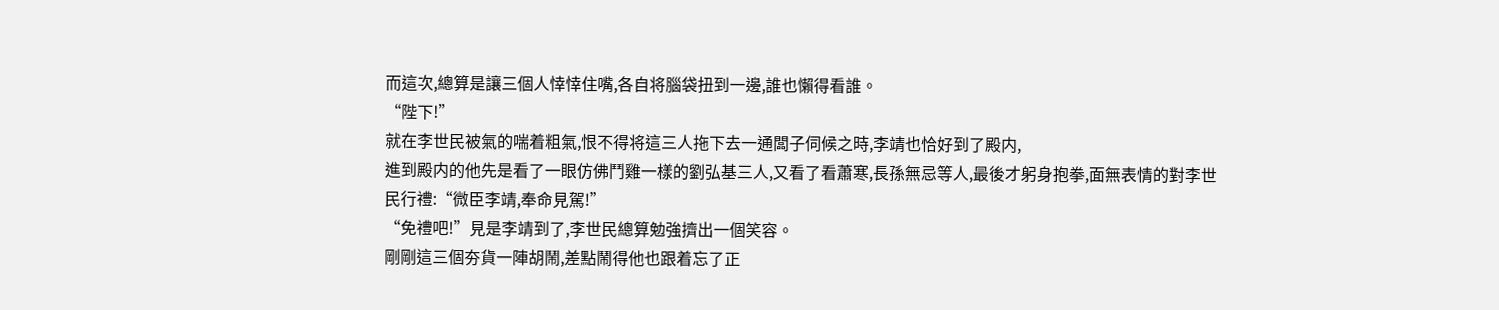而這次,總算是讓三個人悻悻住嘴,各自将腦袋扭到一邊,誰也懶得看誰。
“陛下!”
就在李世民被氣的喘着粗氣,恨不得将這三人拖下去一通闆子伺候之時,李靖也恰好到了殿内,
進到殿内的他先是看了一眼仿佛鬥雞一樣的劉弘基三人,又看了看蕭寒,長孫無忌等人,最後才躬身抱拳,面無表情的對李世民行禮:“微臣李靖,奉命見駕!”
“免禮吧!”見是李靖到了,李世民總算勉強擠出一個笑容。
剛剛這三個夯貨一陣胡鬧,差點鬧得他也跟着忘了正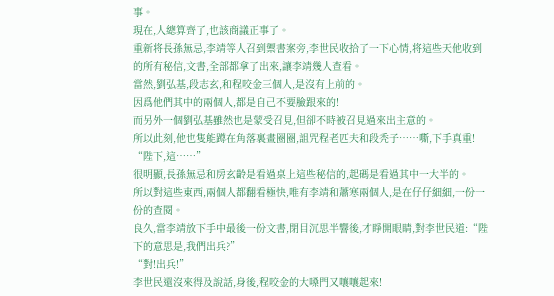事。
現在,人總算齊了,也該商議正事了。
重新将長孫無忌,李靖等人召到禦書案旁,李世民收拾了一下心情,将這些天他收到的所有秘信,文書,全部都拿了出來,讓李靖幾人查看。
當然,劉弘基,段志玄,和程咬金三個人,是沒有上前的。
因爲他們其中的兩個人,都是自己不要臉跟來的!
而另外一個劉弘基雖然也是蒙受召見,但卻不時被召見過來出主意的。
所以此刻,他也隻能蹲在角落裏畫圈圈,詛咒程老匹夫和段秃子……嘶,下手真重!
“陛下,這……”
很明顯,長孫無忌和房玄齡是看過桌上這些秘信的,起碼是看過其中一大半的。
所以對這些東西,兩個人都翻看極快,唯有李靖和蕭寒兩個人,是在仔仔細細,一份一份的查閱。
良久,當李靖放下手中最後一份文書,閉目沉思半響後,才睜開眼睛,對李世民道:“陛下的意思是,我們出兵?”
“對!出兵!”
李世民還沒來得及說話,身後,程咬金的大嗓門又嚷嚷起來!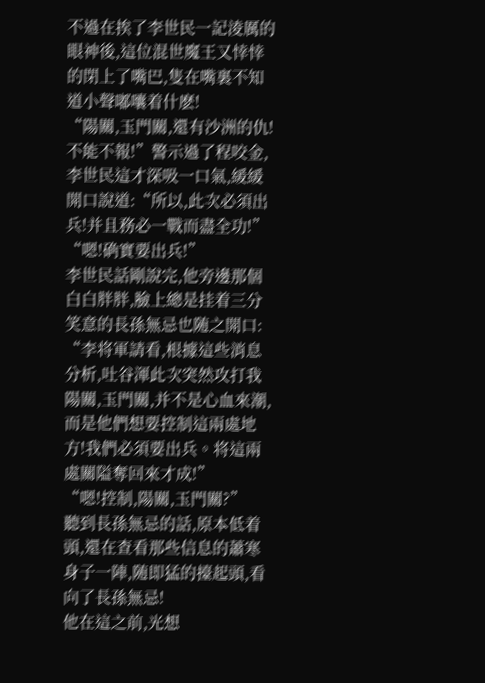不過在挨了李世民一記淩厲的眼神後,這位混世魔王又悻悻的閉上了嘴巴,隻在嘴裏不知道小聲嘟囔着什麽!
“陽關,玉門關,還有沙洲的仇!不能不報!”警示過了程咬金,李世民這才深吸一口氣,緩緩開口說道:“所以,此次必須出兵!并且務必一戰而盡全功!”
“嗯!确實要出兵!”
李世民話剛說完,他旁邊那個白白胖胖,臉上總是挂着三分笑意的長孫無忌也随之開口:
“李将軍請看,根據這些消息分析,吐谷渾此次突然攻打我陽關,玉門關,并不是心血來潮,而是他們想要控制這兩處地方!我們必須要出兵。将這兩處關隘奪回來才成!”
“嗯!控制,陽關,玉門關?”
聽到長孫無忌的話,原本低着頭,還在查看那些信息的蕭寒身子一陣,随即猛的擡起頭,看向了長孫無忌!
他在這之前,光想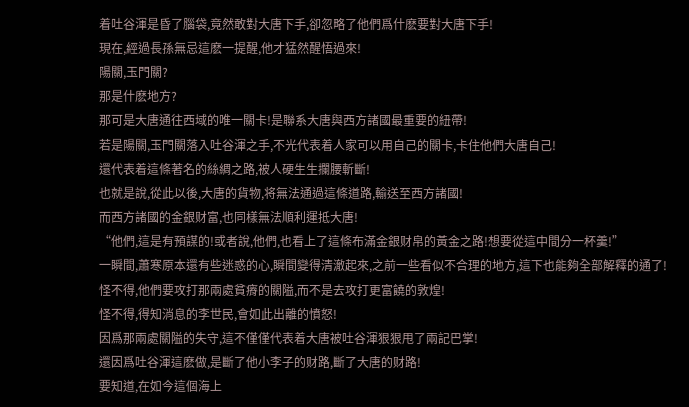着吐谷渾是昏了腦袋,竟然敢對大唐下手,卻忽略了他們爲什麽要對大唐下手!
現在,經過長孫無忌這麽一提醒,他才猛然醒悟過來!
陽關,玉門關?
那是什麽地方?
那可是大唐通往西域的唯一關卡!是聯系大唐與西方諸國最重要的紐帶!
若是陽關,玉門關落入吐谷渾之手,不光代表着人家可以用自己的關卡,卡住他們大唐自己!
還代表着這條著名的絲綢之路,被人硬生生攔腰斬斷!
也就是說,從此以後,大唐的貨物,将無法通過這條道路,輸送至西方諸國!
而西方諸國的金銀财富,也同樣無法順利運抵大唐!
“他們,這是有預謀的!或者說,他們,也看上了這條布滿金銀财帛的黃金之路!想要從這中間分一杯羹!”
一瞬間,蕭寒原本還有些迷惑的心,瞬間變得清澈起來,之前一些看似不合理的地方,這下也能夠全部解釋的通了!
怪不得,他們要攻打那兩處貧瘠的關隘,而不是去攻打更富饒的敦煌!
怪不得,得知消息的李世民,會如此出離的憤怒!
因爲那兩處關隘的失守,這不僅僅代表着大唐被吐谷渾狠狠甩了兩記巴掌!
還因爲吐谷渾這麽做,是斷了他小李子的财路,斷了大唐的财路!
要知道,在如今這個海上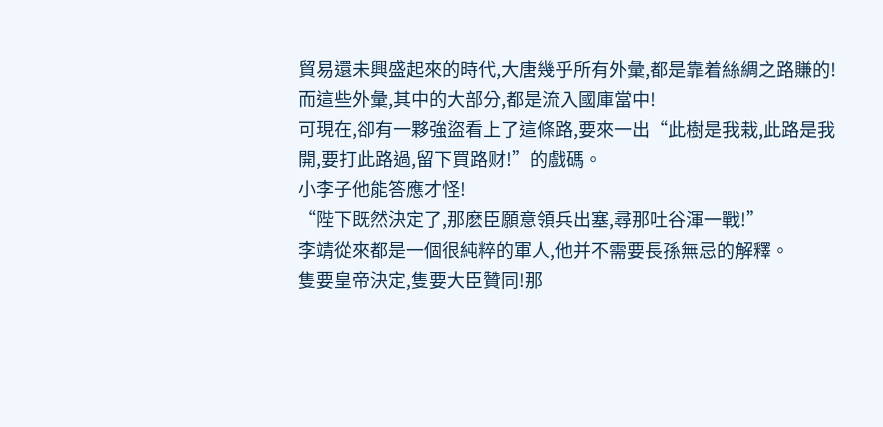貿易還未興盛起來的時代,大唐幾乎所有外彙,都是靠着絲綢之路賺的!
而這些外彙,其中的大部分,都是流入國庫當中!
可現在,卻有一夥強盜看上了這條路,要來一出“此樹是我栽,此路是我開,要打此路過,留下買路财!”的戲碼。
小李子他能答應才怪!
“陛下既然決定了,那麽臣願意領兵出塞,尋那吐谷渾一戰!”
李靖從來都是一個很純粹的軍人,他并不需要長孫無忌的解釋。
隻要皇帝決定,隻要大臣贊同!那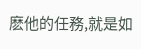麽他的任務,就是如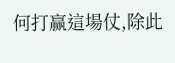何打赢這場仗,除此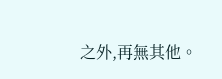之外,再無其他。